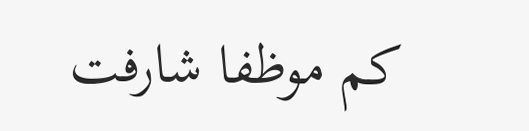كم موظفا شارفت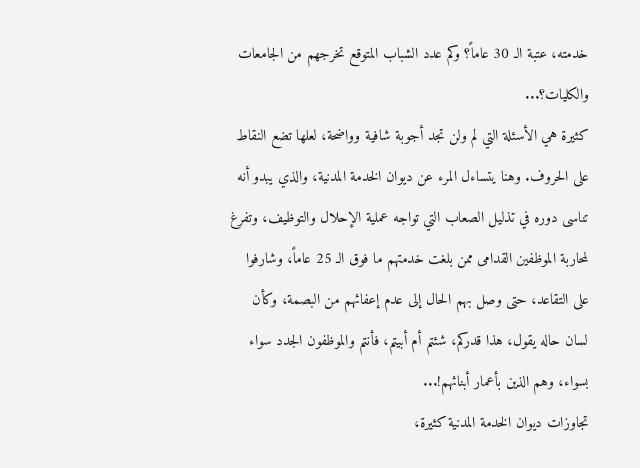خدمته، عتبة الـ 30 عاماً؟ وكم عدد الشباب المتوقع تخرجهم من الجامعات والكليات؟...
كثيرة هي الأسئلة التي لم ولن تجد أجوبة شافية وواضحة، لعلها تضع النقاط على الحروف. وهنا يتساءل المرء عن ديوان الخدمة المدنية، والذي يبدو أنه تناسى دوره في تذليل الصعاب التي تواجه عملية الإحلال والتوظيف، وتفرغ لمحاربة الموظفين القدامى ممن بلغت خدمتهم ما فوق الـ 25 عاماً، وشارفوا على التقاعد، حتى وصل بهم الحال إلى عدم إعفائهم من البصمة، وكأن لسان حاله يقول، هذا قدركم، شئتم أم أبيتم، فأنتم والموظفون الجدد سواء بسواء، وهم الذين بأعمار أبنائهم!...
تجاوزات ديوان الخدمة المدنية كثيرة،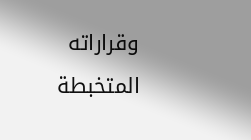وقراراته المتخبطة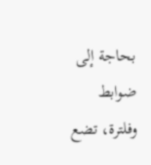بحاجة إلى ضوابط وفلترة، تضع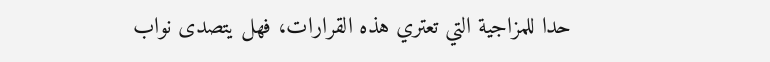حدا للمزاجية التي تعتري هذه القرارات، فهل يتصدى نواب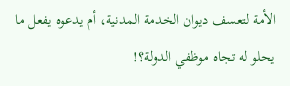الأمة لتعسف ديوان الخدمة المدنية، أم يدعوه يفعل ما يحلو له تجاه موظفي الدولة؟!